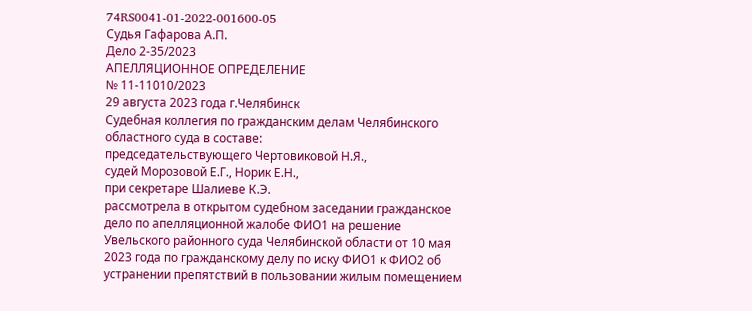74RS0041-01-2022-001600-05
Судья Гафарова А.П.
Дело 2-35/2023
АПЕЛЛЯЦИОННОЕ ОПРЕДЕЛЕНИЕ
№ 11-11010/2023
29 августа 2023 года г.Челябинск
Судебная коллегия по гражданским делам Челябинского областного суда в составе:
председательствующего Чертовиковой Н.Я.,
судей Морозовой Е.Г., Норик Е.Н.,
при секретаре Шалиеве К.Э.
рассмотрела в открытом судебном заседании гражданское дело по апелляционной жалобе ФИО1 на решение Увельского районного суда Челябинской области от 10 мая 2023 года по гражданскому делу по иску ФИО1 к ФИО2 об устранении препятствий в пользовании жилым помещением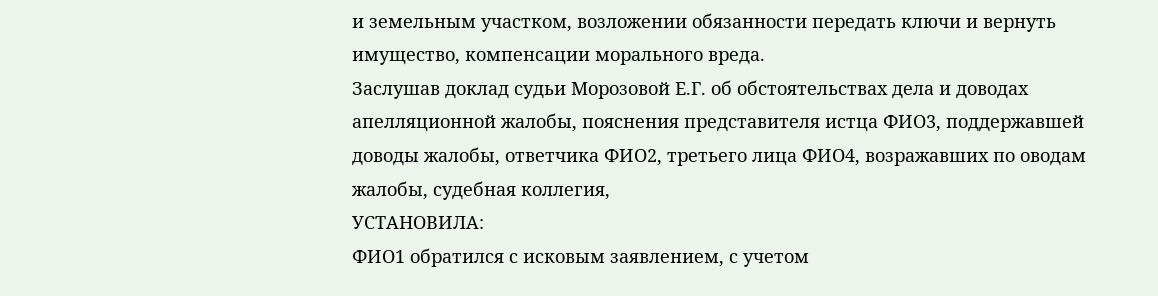и земельным участком, возложении обязанности передать ключи и вернуть имущество, компенсации морального вреда.
Заслушав доклад судьи Морозовой Е.Г. об обстоятельствах дела и доводах апелляционной жалобы, пояснения представителя истца ФИО3, поддержавшей доводы жалобы, ответчика ФИО2, третьего лица ФИО4, возражавших по оводам жалобы, судебная коллегия,
УСТАНОВИЛА:
ФИО1 обратился с исковым заявлением, с учетом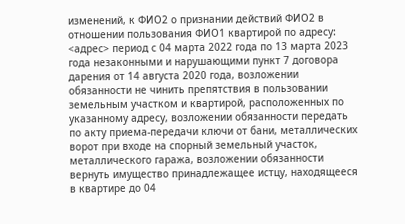изменений, к ФИО2 о признании действий ФИО2 в отношении пользования ФИО1 квартирой по адресу: <адрес> период с 04 марта 2022 года по 13 марта 2023 года незаконными и нарушающими пункт 7 договора дарения от 14 августа 2020 года, возложении обязанности не чинить препятствия в пользовании земельным участком и квартирой, расположенных по указанному адресу, возложении обязанности передать по акту приема-передачи ключи от бани, металлических ворот при входе на спорный земельный участок, металлического гаража, возложении обязанности вернуть имущество принадлежащее истцу, находящееся в квартире до 04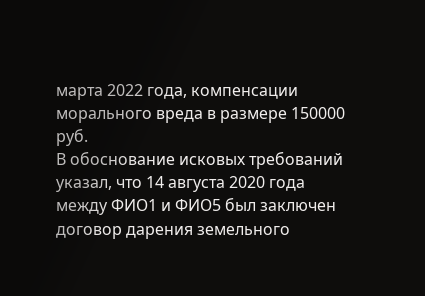марта 2022 года, компенсации морального вреда в размере 150000 руб.
В обоснование исковых требований указал, что 14 августа 2020 года между ФИО1 и ФИО5 был заключен договор дарения земельного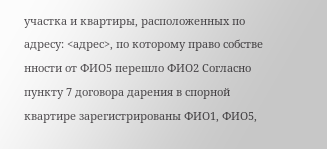участка и квартиры, расположенных по адресу: <адрес>, по которому право собстве нности от ФИО5 перешло ФИО2 Согласно пункту 7 договора дарения в спорной квартире зарегистрированы ФИО1, ФИО5,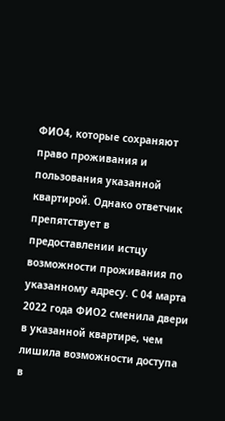ФИО4, которые сохраняют право проживания и пользования указанной квартирой. Однако ответчик препятствует в предоставлении истцу возможности проживания по указанному адресу. С 04 марта 2022 года ФИО2 сменила двери в указанной квартире, чем лишила возможности доступа в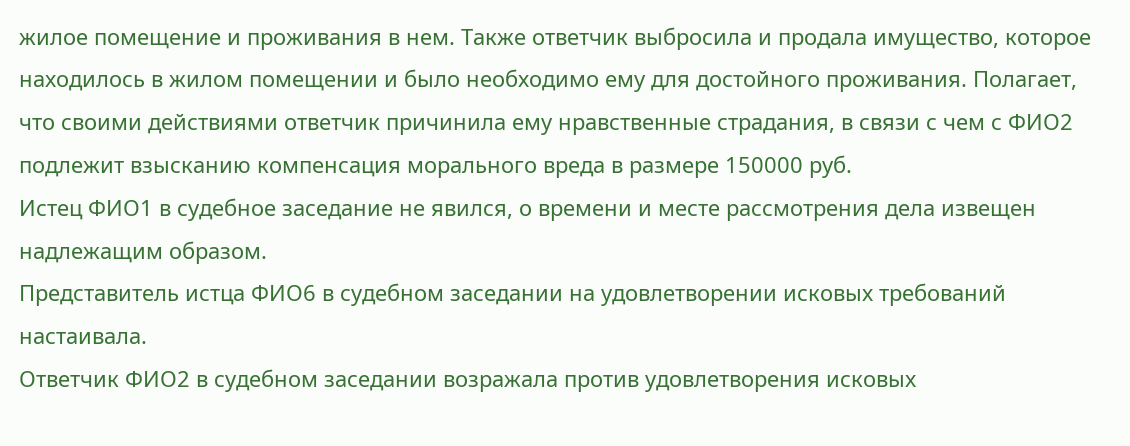жилое помещение и проживания в нем. Также ответчик выбросила и продала имущество, которое находилось в жилом помещении и было необходимо ему для достойного проживания. Полагает, что своими действиями ответчик причинила ему нравственные страдания, в связи с чем с ФИО2 подлежит взысканию компенсация морального вреда в размере 150000 руб.
Истец ФИО1 в судебное заседание не явился, о времени и месте рассмотрения дела извещен надлежащим образом.
Представитель истца ФИО6 в судебном заседании на удовлетворении исковых требований настаивала.
Ответчик ФИО2 в судебном заседании возражала против удовлетворения исковых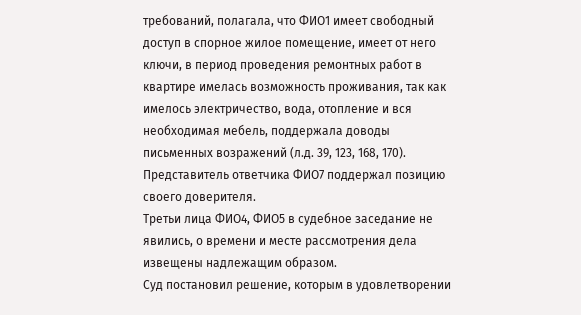требований, полагала, что ФИО1 имеет свободный доступ в спорное жилое помещение, имеет от него ключи, в период проведения ремонтных работ в квартире имелась возможность проживания, так как имелось электричество, вода, отопление и вся необходимая мебель, поддержала доводы письменных возражений (л.д. 39, 123, 168, 170).
Представитель ответчика ФИО7 поддержал позицию своего доверителя.
Третьи лица ФИО4, ФИО5 в судебное заседание не явились, о времени и месте рассмотрения дела извещены надлежащим образом.
Суд постановил решение, которым в удовлетворении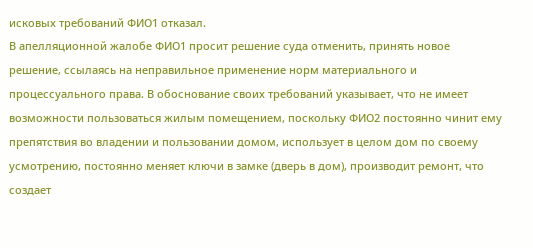исковых требований ФИО1 отказал.
В апелляционной жалобе ФИО1 просит решение суда отменить, принять новое решение, ссылаясь на неправильное применение норм материального и процессуального права. В обоснование своих требований указывает, что не имеет возможности пользоваться жилым помещением, поскольку ФИО2 постоянно чинит ему препятствия во владении и пользовании домом, использует в целом дом по своему усмотрению, постоянно меняет ключи в замке (дверь в дом), производит ремонт, что создает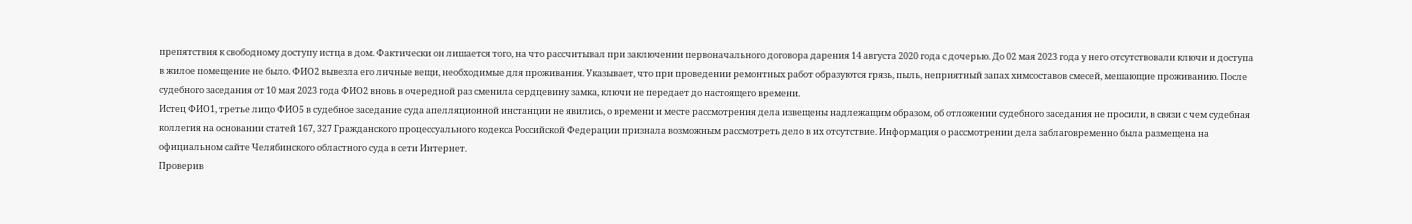препятствия к свободному доступу истца в дом. Фактически он лишается того, на что рассчитывал при заключении первоначального договора дарения 14 августа 2020 года с дочерью. До 02 мая 2023 года у него отсутствовали ключи и доступа в жилое помещение не было. ФИО2 вывезла его личные вещи, необходимые для проживания. Указывает, что при проведении ремонтных работ образуются грязь, пыль, неприятный запах химсоставов смесей, мешающие проживанию. После судебного заседания от 10 мая 2023 года ФИО2 вновь в очередной раз сменила сердцевину замка, ключи не передает до настоящего времени.
Истец ФИО1, третье лицо ФИО5 в судебное заседание суда апелляционной инстанции не явились, о времени и месте рассмотрения дела извещены надлежащим образом, об отложении судебного заседания не просили, в связи с чем судебная коллегия на основании статей 167, 327 Гражданского процессуального кодекса Российской Федерации признала возможным рассмотреть дело в их отсутствие. Информация о рассмотрении дела заблаговременно была размещена на официальном сайте Челябинского областного суда в сети Интернет.
Проверив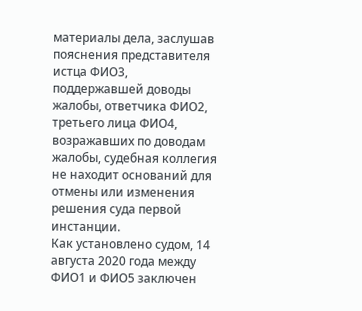материалы дела, заслушав пояснения представителя истца ФИО3, поддержавшей доводы жалобы, ответчика ФИО2, третьего лица ФИО4, возражавших по доводам жалобы, судебная коллегия не находит оснований для отмены или изменения решения суда первой инстанции.
Как установлено судом, 14 августа 2020 года между ФИО1 и ФИО5 заключен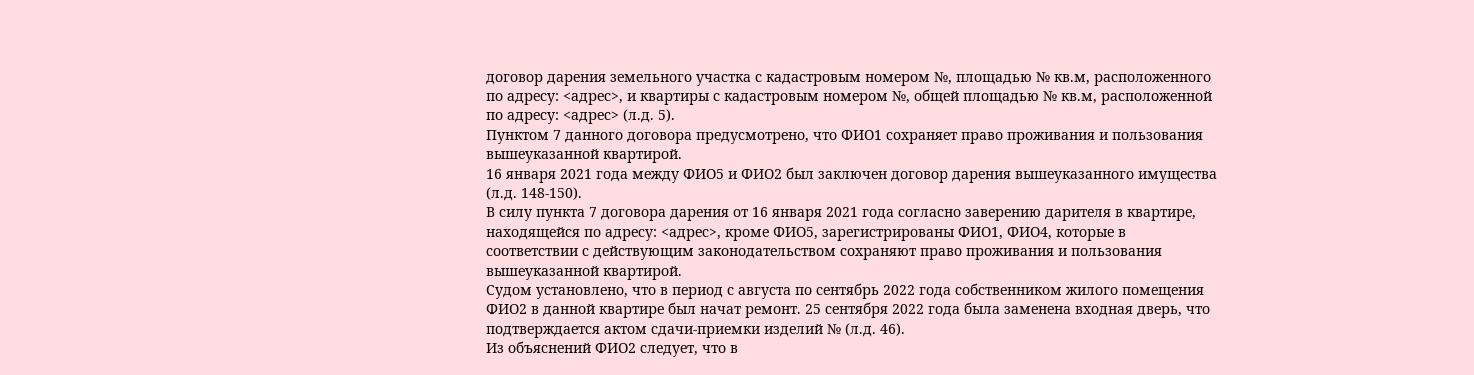договор дарения земельного участка с кадастровым номером №, площадью № кв.м, расположенного по адресу: <адрес>, и квартиры с кадастровым номером №, общей площадью № кв.м, расположенной по адресу: <адрес> (л.д. 5).
Пунктом 7 данного договора предусмотрено, что ФИО1 сохраняет право проживания и пользования вышеуказанной квартирой.
16 января 2021 года между ФИО5 и ФИО2 был заключен договор дарения вышеуказанного имущества (л.д. 148-150).
В силу пункта 7 договора дарения от 16 января 2021 года согласно заверению дарителя в квартире, находящейся по адресу: <адрес>, кроме ФИО5, зарегистрированы ФИО1, ФИО4, которые в соответствии с действующим законодательством сохраняют право проживания и пользования вышеуказанной квартирой.
Судом установлено, что в период с августа по сентябрь 2022 года собственником жилого помещения ФИО2 в данной квартире был начат ремонт. 25 сентября 2022 года была заменена входная дверь, что подтверждается актом сдачи-приемки изделий № (л.д. 46).
Из объяснений ФИО2 следует, что в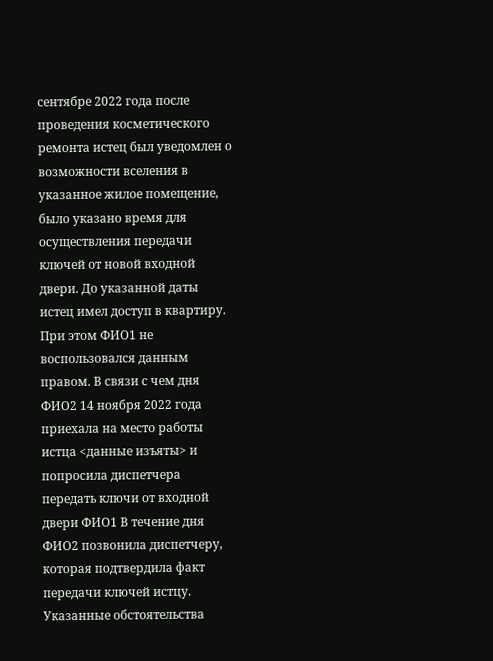сентябре 2022 года после проведения косметического ремонта истец был уведомлен о возможности вселения в указанное жилое помещение, было указано время для осуществления передачи ключей от новой входной двери. До указанной даты истец имел доступ в квартиру. При этом ФИО1 не воспользовался данным правом. В связи с чем дня ФИО2 14 ноября 2022 года приехала на место работы истца <данные изъяты> и попросила диспетчера передать ключи от входной двери ФИО1 В течение дня ФИО2 позвонила диспетчеру, которая подтвердила факт передачи ключей истцу.
Указанные обстоятельства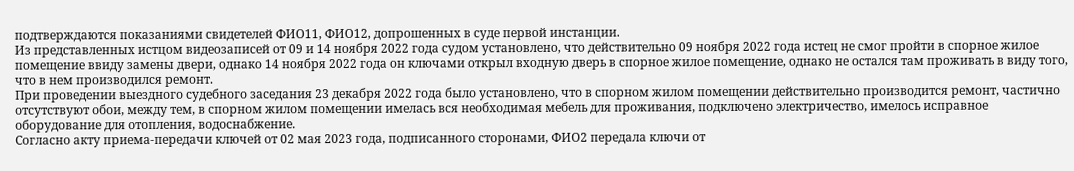подтверждаются показаниями свидетелей ФИО11, ФИО12, допрошенных в суде первой инстанции.
Из представленных истцом видеозаписей от 09 и 14 ноября 2022 года судом установлено, что действительно 09 ноября 2022 года истец не смог пройти в спорное жилое помещение ввиду замены двери, однако 14 ноября 2022 года он ключами открыл входную дверь в спорное жилое помещение, однако не остался там проживать в виду того, что в нем производился ремонт.
При проведении выездного судебного заседания 23 декабря 2022 года было установлено, что в спорном жилом помещении действительно производится ремонт, частично отсутствуют обои, между тем, в спорном жилом помещении имелась вся необходимая мебель для проживания, подключено электричество, имелось исправное оборудование для отопления, водоснабжение.
Согласно акту приема-передачи ключей от 02 мая 2023 года, подписанного сторонами, ФИО2 передала ключи от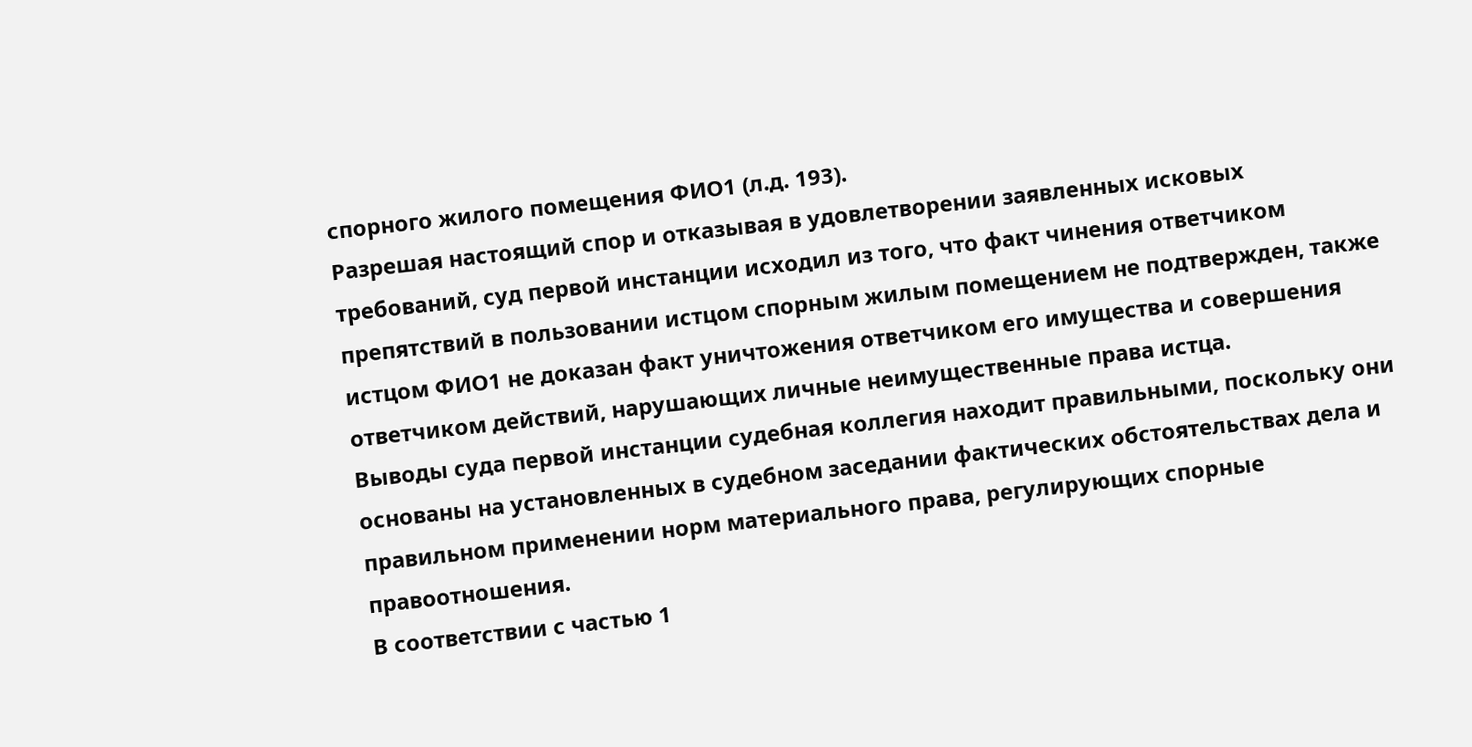спорного жилого помещения ФИО1 (л.д. 193).
Разрешая настоящий спор и отказывая в удовлетворении заявленных исковых требований, суд первой инстанции исходил из того, что факт чинения ответчиком препятствий в пользовании истцом спорным жилым помещением не подтвержден, также истцом ФИО1 не доказан факт уничтожения ответчиком его имущества и совершения ответчиком действий, нарушающих личные неимущественные права истца.
Выводы суда первой инстанции судебная коллегия находит правильными, поскольку они основаны на установленных в судебном заседании фактических обстоятельствах дела и правильном применении норм материального права, регулирующих спорные правоотношения.
В соответствии с частью 1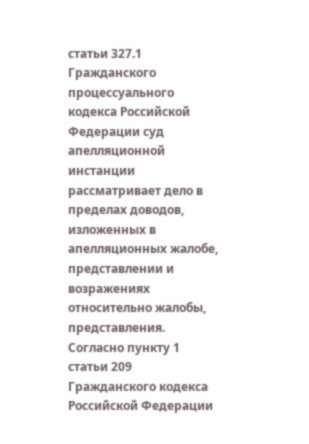статьи 327.1 Гражданского процессуального кодекса Российской Федерации суд апелляционной инстанции рассматривает дело в пределах доводов, изложенных в апелляционных жалобе, представлении и возражениях относительно жалобы, представления.
Согласно пункту 1 статьи 209 Гражданского кодекса Российской Федерации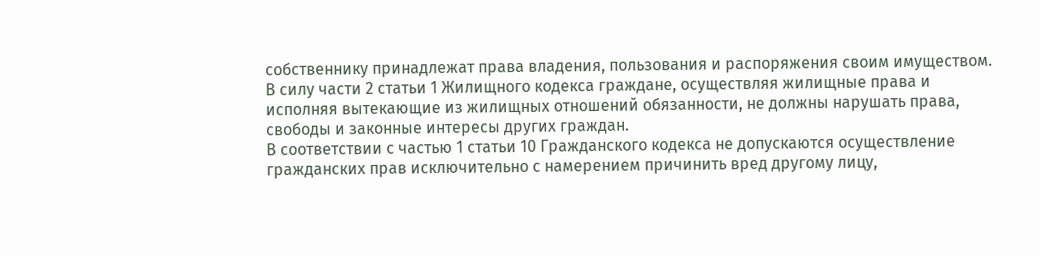собственнику принадлежат права владения, пользования и распоряжения своим имуществом.
В силу части 2 статьи 1 Жилищного кодекса граждане, осуществляя жилищные права и исполняя вытекающие из жилищных отношений обязанности, не должны нарушать права, свободы и законные интересы других граждан.
В соответствии с частью 1 статьи 10 Гражданского кодекса не допускаются осуществление гражданских прав исключительно с намерением причинить вред другому лицу,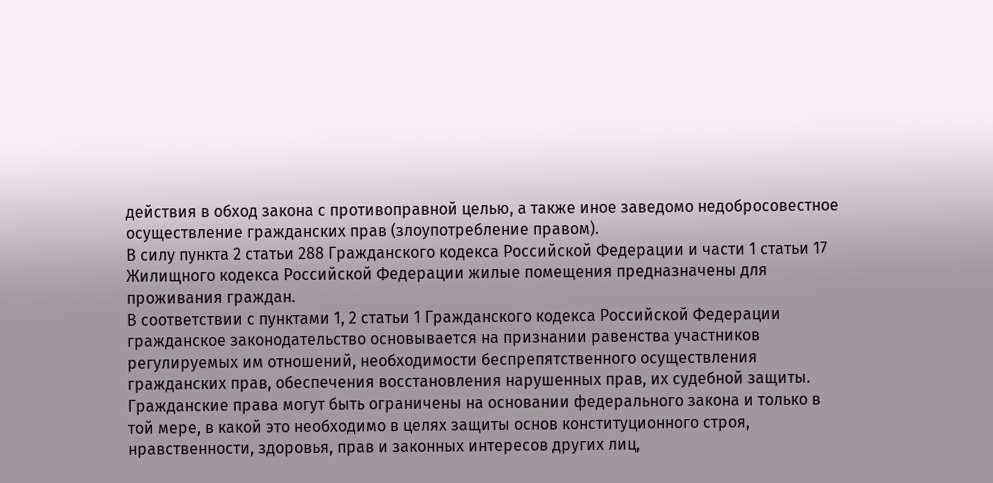действия в обход закона с противоправной целью, а также иное заведомо недобросовестное осуществление гражданских прав (злоупотребление правом).
В силу пункта 2 статьи 288 Гражданского кодекса Российской Федерации и части 1 статьи 17 Жилищного кодекса Российской Федерации жилые помещения предназначены для проживания граждан.
В соответствии с пунктами 1, 2 статьи 1 Гражданского кодекса Российской Федерации гражданское законодательство основывается на признании равенства участников регулируемых им отношений, необходимости беспрепятственного осуществления гражданских прав, обеспечения восстановления нарушенных прав, их судебной защиты.
Гражданские права могут быть ограничены на основании федерального закона и только в той мере, в какой это необходимо в целях защиты основ конституционного строя, нравственности, здоровья, прав и законных интересов других лиц,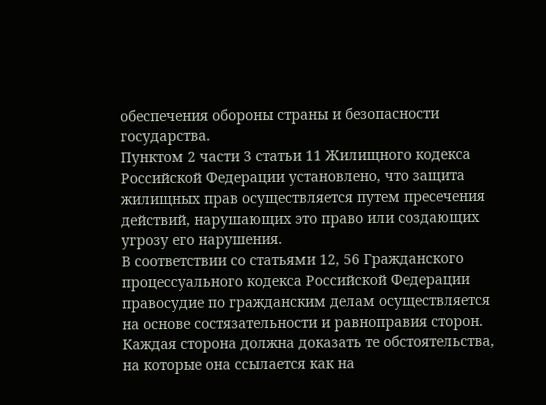обеспечения обороны страны и безопасности государства.
Пунктом 2 части 3 статьи 11 Жилищного кодекса Российской Федерации установлено, что защита жилищных прав осуществляется путем пресечения действий, нарушающих это право или создающих угрозу его нарушения.
В соответствии со статьями 12, 56 Гражданского процессуального кодекса Российской Федерации правосудие по гражданским делам осуществляется на основе состязательности и равноправия сторон. Каждая сторона должна доказать те обстоятельства, на которые она ссылается как на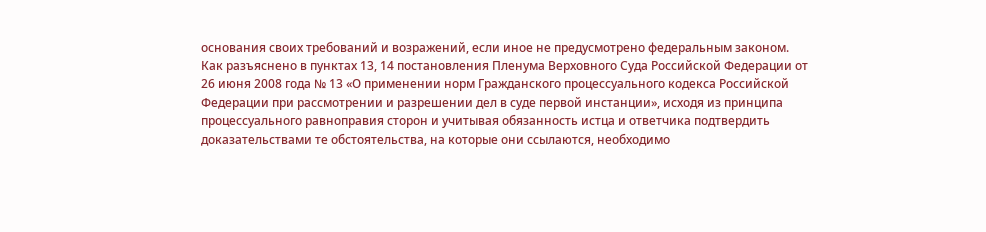основания своих требований и возражений, если иное не предусмотрено федеральным законом.
Как разъяснено в пунктах 13, 14 постановления Пленума Верховного Суда Российской Федерации от 26 июня 2008 года № 13 «О применении норм Гражданского процессуального кодекса Российской Федерации при рассмотрении и разрешении дел в суде первой инстанции», исходя из принципа процессуального равноправия сторон и учитывая обязанность истца и ответчика подтвердить доказательствами те обстоятельства, на которые они ссылаются, необходимо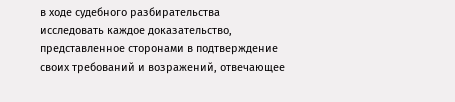в ходе судебного разбирательства исследовать каждое доказательство, представленное сторонами в подтверждение своих требований и возражений, отвечающее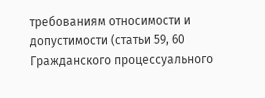требованиям относимости и допустимости (статьи 59, 60 Гражданского процессуального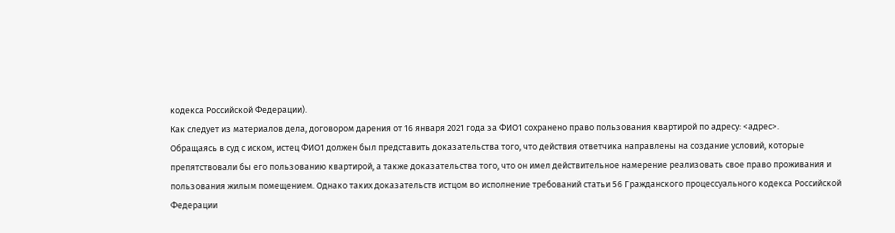кодекса Российской Федерации).
Как следует из материалов дела, договором дарения от 16 января 2021 года за ФИО1 сохранено право пользования квартирой по адресу: <адрес>.
Обращаясь в суд с иском, истец ФИО1 должен был представить доказательства того, что действия ответчика направлены на создание условий, которые препятствовали бы его пользованию квартирой, а также доказательства того, что он имел действительное намерение реализовать свое право проживания и пользования жилым помещением. Однако таких доказательств истцом во исполнение требований статьи 56 Гражданского процессуального кодекса Российской Федерации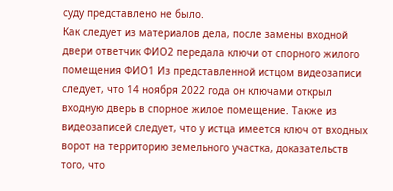суду представлено не было.
Как следует из материалов дела, после замены входной двери ответчик ФИО2 передала ключи от спорного жилого помещения ФИО1 Из представленной истцом видеозаписи следует, что 14 ноября 2022 года он ключами открыл входную дверь в спорное жилое помещение. Также из видеозаписей следует, что у истца имеется ключ от входных ворот на территорию земельного участка, доказательств того, что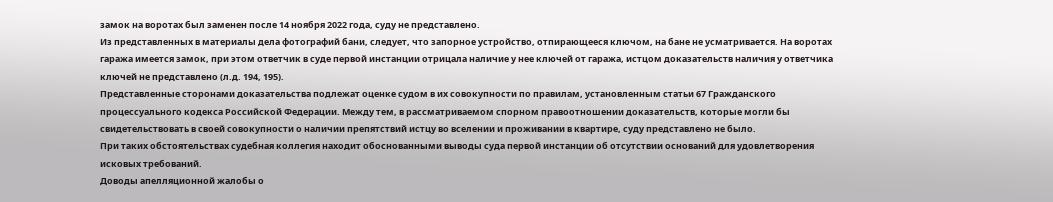замок на воротах был заменен после 14 ноября 2022 года, суду не представлено.
Из представленных в материалы дела фотографий бани, следует, что запорное устройство, отпирающееся ключом, на бане не усматривается. На воротах гаража имеется замок, при этом ответчик в суде первой инстанции отрицала наличие у нее ключей от гаража, истцом доказательств наличия у ответчика ключей не представлено (л.д. 194, 195).
Представленные сторонами доказательства подлежат оценке судом в их совокупности по правилам, установленным статьи 67 Гражданского процессуального кодекса Российской Федерации. Между тем, в рассматриваемом спорном правоотношении доказательств, которые могли бы свидетельствовать в своей совокупности о наличии препятствий истцу во вселении и проживании в квартире, суду представлено не было.
При таких обстоятельствах судебная коллегия находит обоснованными выводы суда первой инстанции об отсутствии оснований для удовлетворения исковых требований.
Доводы апелляционной жалобы о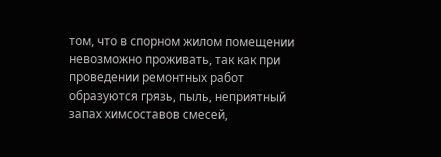том, что в спорном жилом помещении невозможно проживать, так как при проведении ремонтных работ образуются грязь, пыль, неприятный запах химсоставов смесей,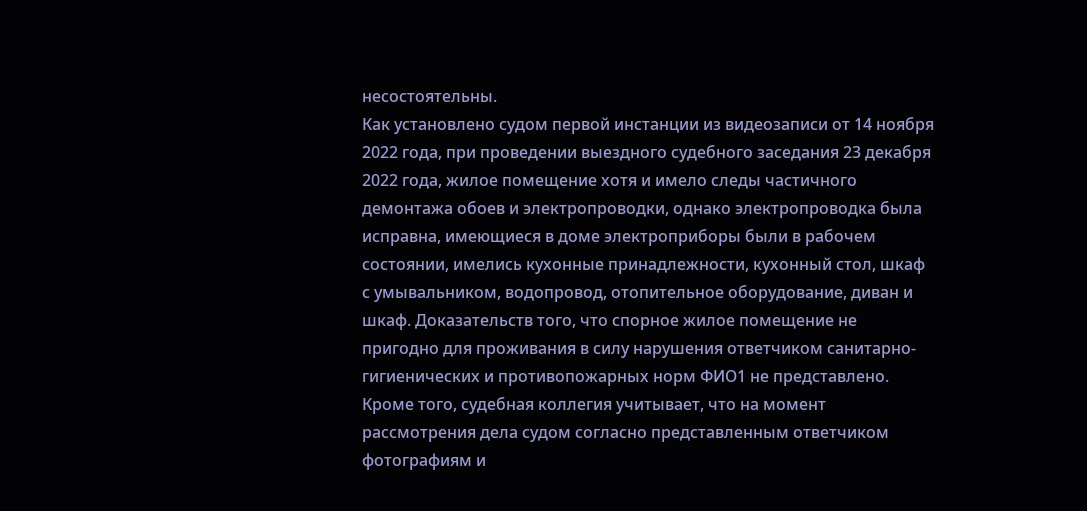несостоятельны.
Как установлено судом первой инстанции из видеозаписи от 14 ноября 2022 года, при проведении выездного судебного заседания 23 декабря 2022 года, жилое помещение хотя и имело следы частичного демонтажа обоев и электропроводки, однако электропроводка была исправна, имеющиеся в доме электроприборы были в рабочем состоянии, имелись кухонные принадлежности, кухонный стол, шкаф с умывальником, водопровод, отопительное оборудование, диван и шкаф. Доказательств того, что спорное жилое помещение не пригодно для проживания в силу нарушения ответчиком санитарно-гигиенических и противопожарных норм ФИО1 не представлено.
Кроме того, судебная коллегия учитывает, что на момент рассмотрения дела судом согласно представленным ответчиком фотографиям и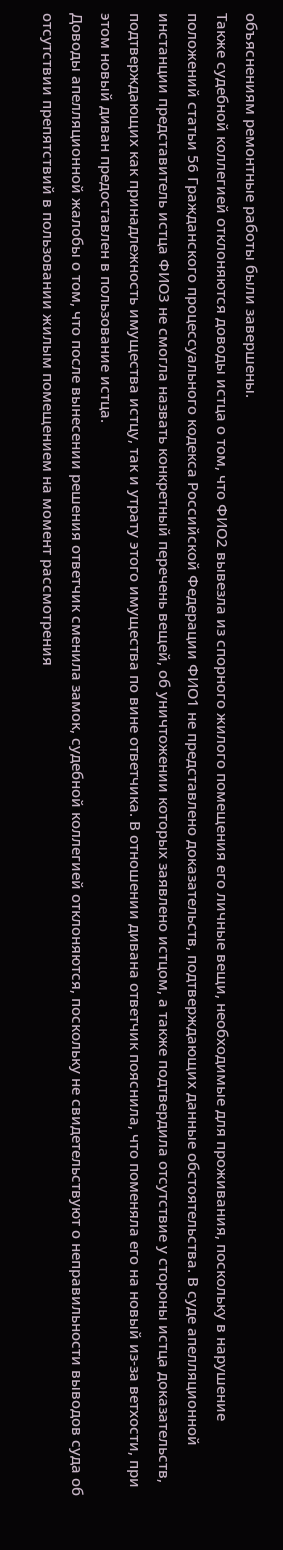объяснениям ремонтные работы были завершены.
Также судебной коллегией отклоняются доводы истца о том, что ФИО2 вывезла из спорного жилого помещения его личные вещи, необходимые для проживания, поскольку в нарушение положений статьи 56 Гражданского процессуального кодекса Российской Федерации ФИО1 не представлено доказательств, подтверждающих данные обстоятельства. В суде апелляционной инстанции представитель истца ФИО3 не смогла назвать конкретный перечень вещей, об уничтожении которых заявлено истцом, а также подтвердила отсутствие у стороны истца доказательств, подтверждающих как принадлежность имущества истцу, так и утрату этого имущества по вине ответчика. В отношении дивана ответчик пояснила, что поменяла его на новый из-за ветхости, при этом новый диван предоставлен в пользование истца.
Доводы апелляционной жалобы о том, что после вынесении решения ответчик сменила замок, судебной коллегией отклоняются, поскольку не свидетельствуют о неправильности выводов суда об отсутствии препятствий в пользовании жилым помещением на момент рассмотрения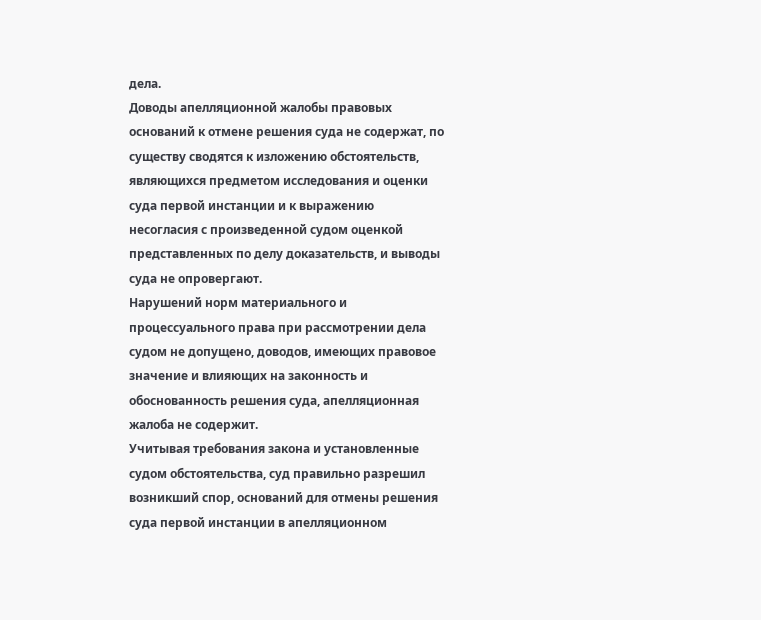дела.
Доводы апелляционной жалобы правовых оснований к отмене решения суда не содержат, по существу сводятся к изложению обстоятельств, являющихся предметом исследования и оценки суда первой инстанции и к выражению несогласия с произведенной судом оценкой представленных по делу доказательств, и выводы суда не опровергают.
Нарушений норм материального и процессуального права при рассмотрении дела судом не допущено, доводов, имеющих правовое значение и влияющих на законность и обоснованность решения суда, апелляционная жалоба не содержит.
Учитывая требования закона и установленные судом обстоятельства, суд правильно разрешил возникший спор, оснований для отмены решения суда первой инстанции в апелляционном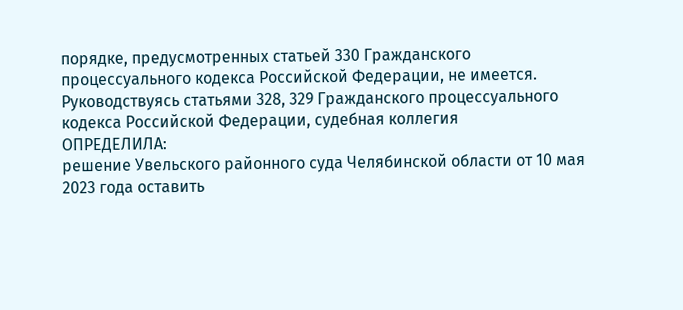порядке, предусмотренных статьей 330 Гражданского процессуального кодекса Российской Федерации, не имеется.
Руководствуясь статьями 328, 329 Гражданского процессуального кодекса Российской Федерации, судебная коллегия
ОПРЕДЕЛИЛА:
решение Увельского районного суда Челябинской области от 10 мая 2023 года оставить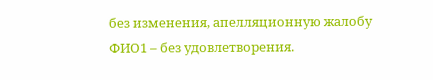без изменения, апелляционную жалобу ФИО1 – без удовлетворения.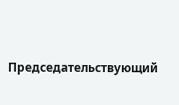Председательствующий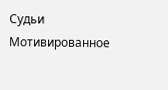Судьи
Мотивированное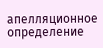апелляционное определение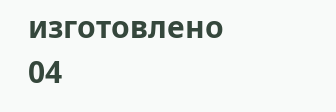изготовлено 04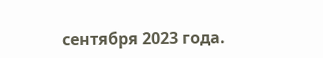сентября 2023 года.